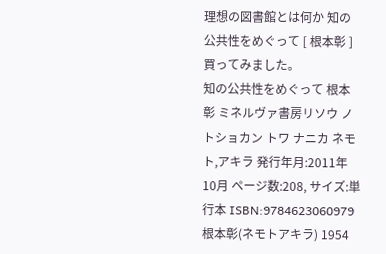理想の図書館とは何か 知の公共性をめぐって [ 根本彰 ]買ってみました。
知の公共性をめぐって 根本彰 ミネルヴァ書房リソウ ノ トショカン トワ ナニカ ネモト,アキラ 発行年月:2011年10月 ページ数:208, サイズ:単行本 ISBN:9784623060979 根本彰(ネモトアキラ) 1954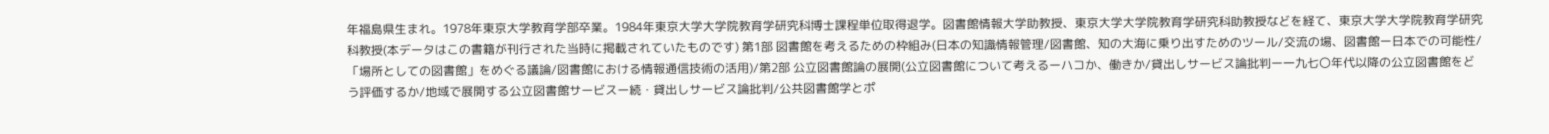年福島県生まれ。1978年東京大学教育学部卒業。1984年東京大学大学院教育学研究科博士課程単位取得退学。図書館情報大学助教授、東京大学大学院教育学研究科助教授などを経て、東京大学大学院教育学研究科教授(本データはこの書籍が刊行された当時に掲載されていたものです) 第1部 図書館を考えるための枠組み(日本の知識情報管理/図書館、知の大海に乗り出すためのツール/交流の場、図書館ー日本での可能性/「場所としての図書館」をめぐる議論/図書館における情報通信技術の活用)/第2部 公立図書館論の展開(公立図書館について考えるーハコか、働きか/貸出しサービス論批判ー一九七〇年代以降の公立図書館をどう評価するか/地域で展開する公立図書館サービスー続・貸出しサービス論批判/公共図書館学とポ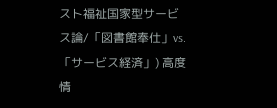スト福祉国家型サービス論/「図書館奉仕」vs.「サービス経済」) 高度情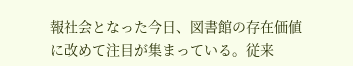報社会となった今日、図書館の存在価値に改めて注目が集まっている。従来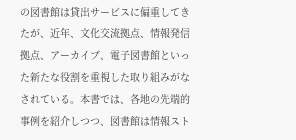の図書館は貸出サービスに偏重してきたが、近年、文化交流拠点、情報発信拠点、アーカイブ、電子図書館といった新たな役割を重視した取り組みがなされている。本書では、各地の先端的事例を紹介しつつ、図書館は情報スト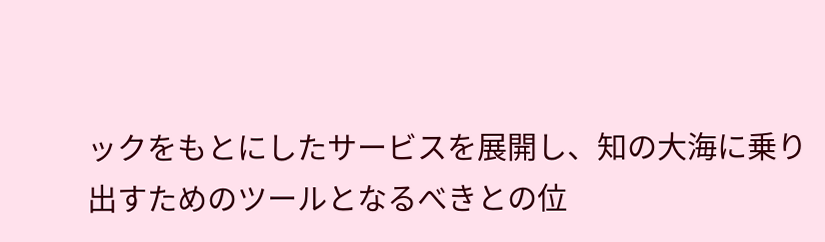ックをもとにしたサービスを展開し、知の大海に乗り出すためのツールとなるべきとの位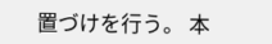置づけを行う。 本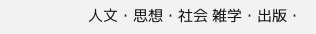人文・思想・社会 雑学・出版・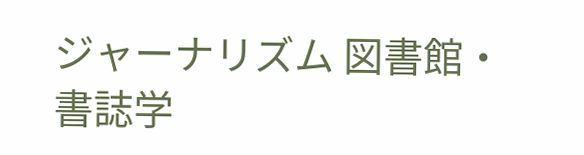ジャーナリズム 図書館・書誌学